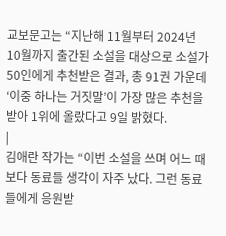교보문고는 “지난해 11월부터 2024년 10월까지 출간된 소설을 대상으로 소설가 50인에게 추천받은 결과, 총 91권 가운데 ‘이중 하나는 거짓말’이 가장 많은 추천을 받아 1위에 올랐다고 9일 밝혔다.
|
김애란 작가는 “이번 소설을 쓰며 어느 때보다 동료들 생각이 자주 났다. 그런 동료들에게 응원받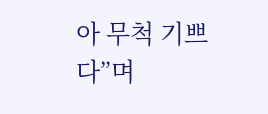아 무척 기쁘다”며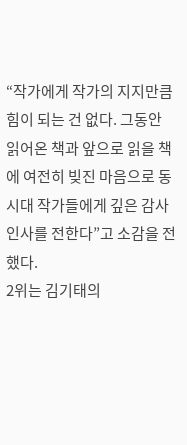“작가에게 작가의 지지만큼 힘이 되는 건 없다. 그동안 읽어온 책과 앞으로 읽을 책에 여전히 빚진 마음으로 동시대 작가들에게 깊은 감사 인사를 전한다”고 소감을 전했다.
2위는 김기태의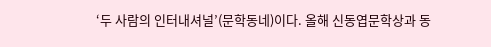‘두 사람의 인터내셔널’(문학동네)이다. 올해 신동엽문학상과 동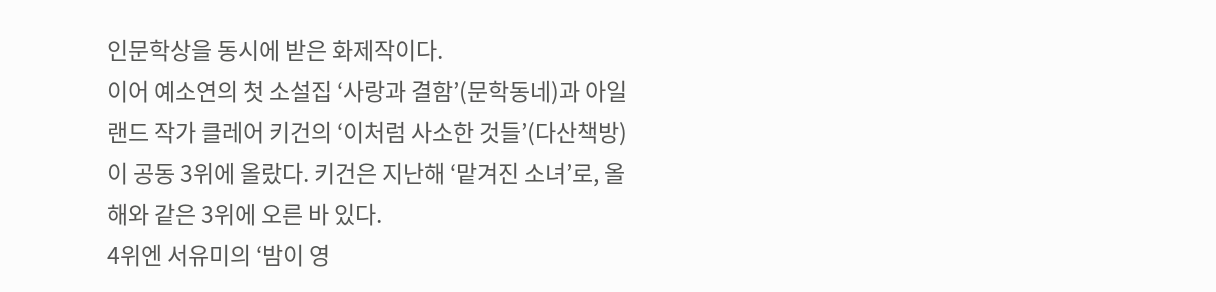인문학상을 동시에 받은 화제작이다.
이어 예소연의 첫 소설집 ‘사랑과 결함’(문학동네)과 아일랜드 작가 클레어 키건의 ‘이처럼 사소한 것들’(다산책방)이 공동 3위에 올랐다. 키건은 지난해 ‘맡겨진 소녀’로, 올해와 같은 3위에 오른 바 있다.
4위엔 서유미의 ‘밤이 영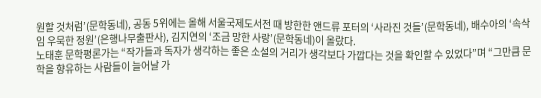원할 것처럼’(문학동네), 공동 5위에는 올해 서울국제도서전 때 방한한 앤드류 포터의 ‘사라진 것들’(문학동네), 배수아의 ‘속삭임 우묵한 정원’(은행나무출판사), 김지연의 ‘조금 망한 사랑’(문학동네)이 올랐다.
노태훈 문학평론가는 “작가들과 독자가 생각하는 좋은 소설의 거리가 생각보다 가깝다는 것을 확인할 수 있었다”며 “그만큼 문학을 향유하는 사람들이 늘어날 가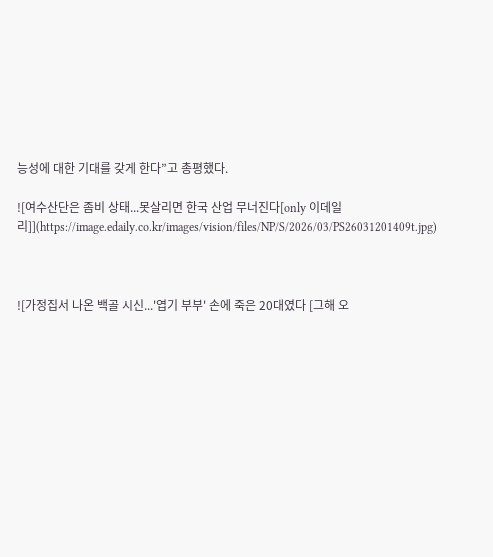능성에 대한 기대를 갖게 한다”고 총평했다.

![여수산단은 좀비 상태...못살리면 한국 산업 무너진다[only 이데일리]](https://image.edaily.co.kr/images/vision/files/NP/S/2026/03/PS26031201409t.jpg)



![가정집서 나온 백골 시신...'엽기 부부' 손에 죽은 20대였다 [그해 오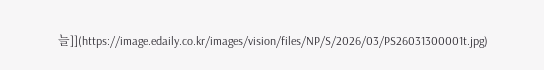늘]](https://image.edaily.co.kr/images/vision/files/NP/S/2026/03/PS26031300001t.jpg)